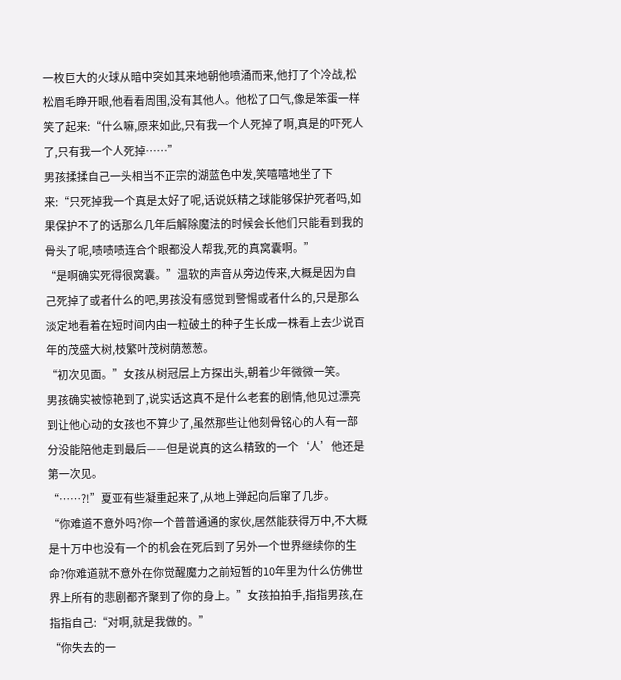一枚巨大的火球从暗中突如其来地朝他喷涌而来,他打了个冷战,松松眉毛睁开眼,他看看周围,没有其他人。他松了口气,像是笨蛋一样笑了起来:“什么嘛,原来如此,只有我一个人死掉了啊,真是的吓死人了,只有我一个人死掉……”
男孩揉揉自己一头相当不正宗的湖蓝色中发,笑嘻嘻地坐了下来:“只死掉我一个真是太好了呢,话说妖精之球能够保护死者吗,如果保护不了的话那么几年后解除魔法的时候会长他们只能看到我的骨头了呢,啧啧啧连合个眼都没人帮我,死的真窝囊啊。”
“是啊确实死得很窝囊。”温软的声音从旁边传来,大概是因为自己死掉了或者什么的吧,男孩没有感觉到警惕或者什么的,只是那么淡定地看着在短时间内由一粒破土的种子生长成一株看上去少说百年的茂盛大树,枝繁叶茂树荫葱葱。
“初次见面。”女孩从树冠层上方探出头,朝着少年微微一笑。
男孩确实被惊艳到了,说实话这真不是什么老套的剧情,他见过漂亮到让他心动的女孩也不算少了,虽然那些让他刻骨铭心的人有一部分没能陪他走到最后——但是说真的这么精致的一个‘人’他还是第一次见。
“……?!”夏亚有些凝重起来了,从地上弹起向后窜了几步。
“你难道不意外吗?你一个普普通通的家伙,居然能获得万中,不大概是十万中也没有一个的机会在死后到了另外一个世界继续你的生命?你难道就不意外在你觉醒魔力之前短暂的10年里为什么仿佛世界上所有的悲剧都齐聚到了你的身上。”女孩拍拍手,指指男孩,在指指自己:“对啊,就是我做的。”
“你失去的一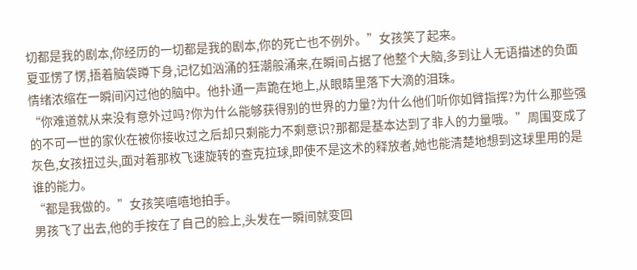切都是我的剧本,你经历的一切都是我的剧本,你的死亡也不例外。”女孩笑了起来。
夏亚愣了愣,捂着脑袋蹲下身,记忆如汹涌的狂潮般涌来,在瞬间占据了他整个大脑,多到让人无语描述的负面情绪浓缩在一瞬间闪过他的脑中。他扑通一声跪在地上,从眼睛里落下大滴的泪珠。
“你难道就从来没有意外过吗?你为什么能够获得别的世界的力量?为什么他们听你如臂指挥?为什么那些强的不可一世的家伙在被你接收过之后却只剩能力不剩意识?那都是基本达到了非人的力量哦。”周围变成了灰色,女孩扭过头,面对着那枚飞速旋转的查克拉球,即使不是这术的释放者,她也能清楚地想到这球里用的是谁的能力。
“都是我做的。”女孩笑嘻嘻地拍手。
男孩飞了出去,他的手按在了自己的脸上,头发在一瞬间就变回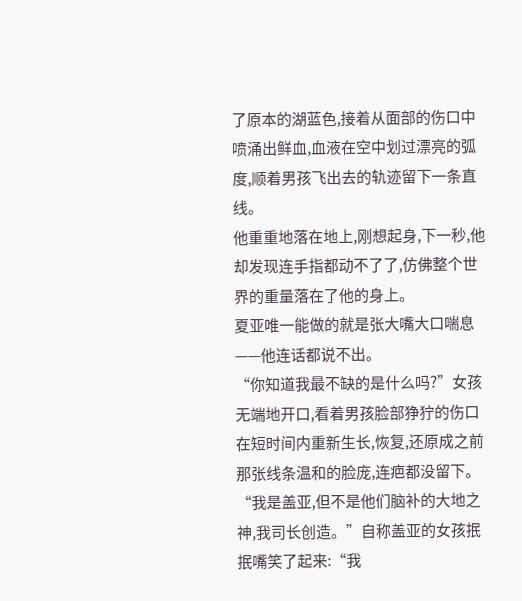了原本的湖蓝色,接着从面部的伤口中喷涌出鲜血,血液在空中划过漂亮的弧度,顺着男孩飞出去的轨迹留下一条直线。
他重重地落在地上,刚想起身,下一秒,他却发现连手指都动不了了,仿佛整个世界的重量落在了他的身上。
夏亚唯一能做的就是张大嘴大口喘息——他连话都说不出。
“你知道我最不缺的是什么吗?”女孩无端地开口,看着男孩脸部狰狞的伤口在短时间内重新生长,恢复,还原成之前那张线条温和的脸庞,连疤都没留下。
“我是盖亚,但不是他们脑补的大地之神,我司长创造。”自称盖亚的女孩抿抿嘴笑了起来:“我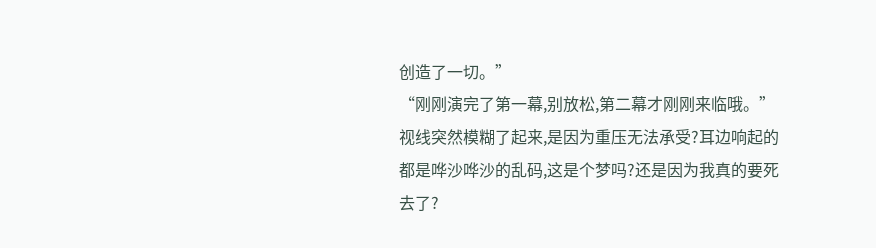创造了一切。”
“刚刚演完了第一幕,别放松,第二幕才刚刚来临哦。”
视线突然模糊了起来,是因为重压无法承受?耳边响起的都是哗沙哗沙的乱码,这是个梦吗?还是因为我真的要死去了?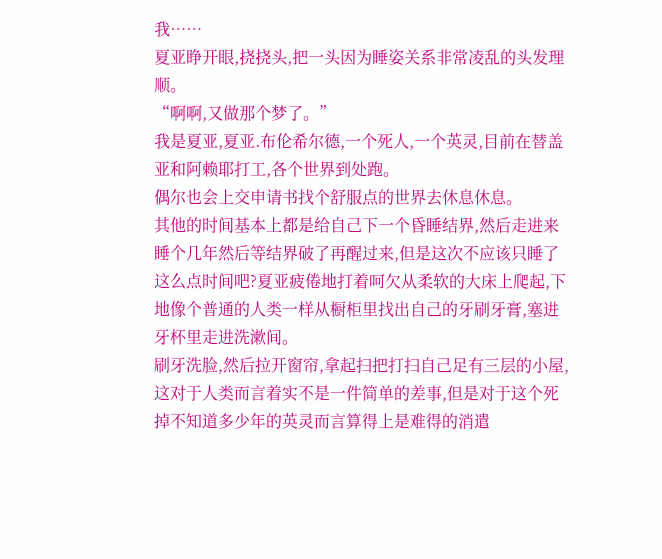我……
夏亚睁开眼,挠挠头,把一头因为睡姿关系非常凌乱的头发理顺。
“啊啊,又做那个梦了。”
我是夏亚,夏亚.布伦希尔德,一个死人,一个英灵,目前在替盖亚和阿赖耶打工,各个世界到处跑。
偶尔也会上交申请书找个舒服点的世界去休息休息。
其他的时间基本上都是给自己下一个昏睡结界,然后走进来睡个几年然后等结界破了再醒过来,但是这次不应该只睡了这么点时间吧?夏亚疲倦地打着呵欠从柔软的大床上爬起,下地像个普通的人类一样从橱柜里找出自己的牙刷牙膏,塞进牙杯里走进洗漱间。
刷牙洗脸,然后拉开窗帘,拿起扫把打扫自己足有三层的小屋,这对于人类而言着实不是一件简单的差事,但是对于这个死掉不知道多少年的英灵而言算得上是难得的消遣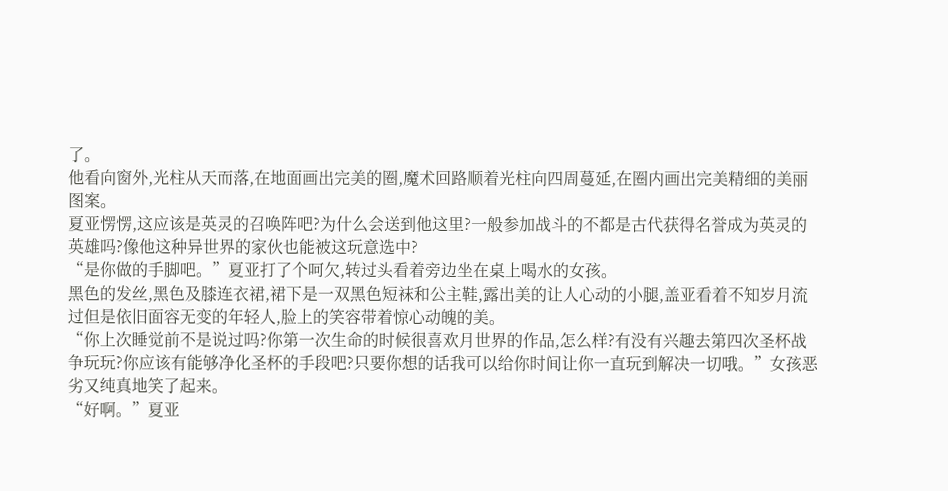了。
他看向窗外,光柱从天而落,在地面画出完美的圈,魔术回路顺着光柱向四周蔓延,在圈内画出完美精细的美丽图案。
夏亚愣愣,这应该是英灵的召唤阵吧?为什么会送到他这里?一般参加战斗的不都是古代获得名誉成为英灵的英雄吗?像他这种异世界的家伙也能被这玩意选中?
“是你做的手脚吧。”夏亚打了个呵欠,转过头看着旁边坐在桌上喝水的女孩。
黑色的发丝,黑色及膝连衣裙,裙下是一双黑色短袜和公主鞋,露出美的让人心动的小腿,盖亚看着不知岁月流过但是依旧面容无变的年轻人,脸上的笑容带着惊心动魄的美。
“你上次睡觉前不是说过吗?你第一次生命的时候很喜欢月世界的作品,怎么样?有没有兴趣去第四次圣杯战争玩玩?你应该有能够净化圣杯的手段吧?只要你想的话我可以给你时间让你一直玩到解决一切哦。”女孩恶劣又纯真地笑了起来。
“好啊。”夏亚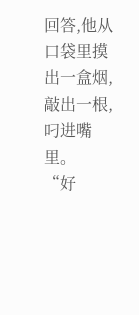回答,他从口袋里摸出一盒烟,敲出一根,叼进嘴里。
“好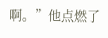啊。”他点燃了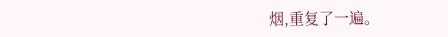烟,重复了一遍。